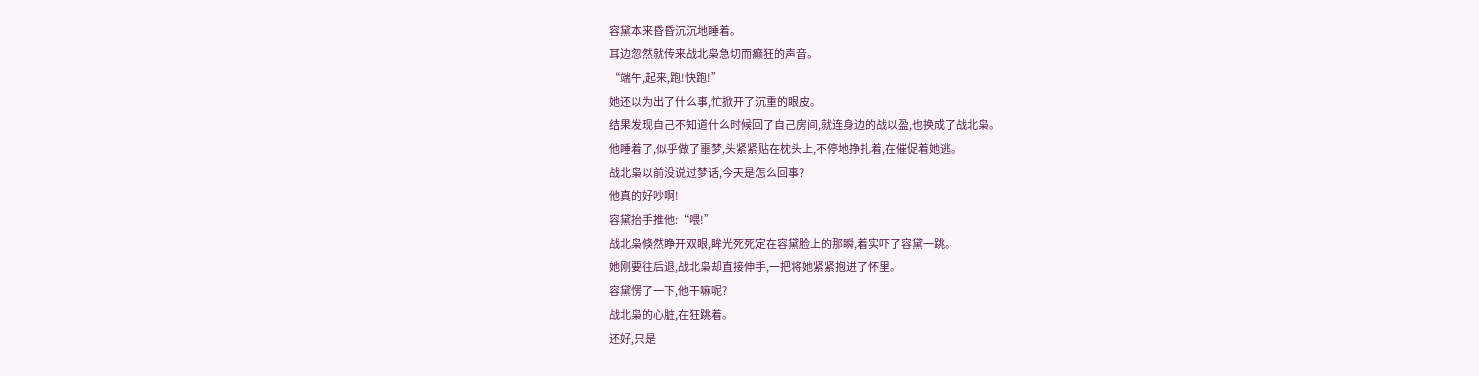容黛本来昏昏沉沉地睡着。
耳边忽然就传来战北枭急切而癫狂的声音。
“端午,起来,跑!快跑!”
她还以为出了什么事,忙掀开了沉重的眼皮。
结果发现自己不知道什么时候回了自己房间,就连身边的战以盈,也换成了战北枭。
他睡着了,似乎做了噩梦,头紧紧贴在枕头上,不停地挣扎着,在催促着她逃。
战北枭以前没说过梦话,今天是怎么回事?
他真的好吵啊!
容黛抬手推他:“喂!”
战北枭倏然睁开双眼,眸光死死定在容黛脸上的那瞬,着实吓了容黛一跳。
她刚要往后退,战北枭却直接伸手,一把将她紧紧抱进了怀里。
容黛愣了一下,他干嘛呢?
战北枭的心脏,在狂跳着。
还好,只是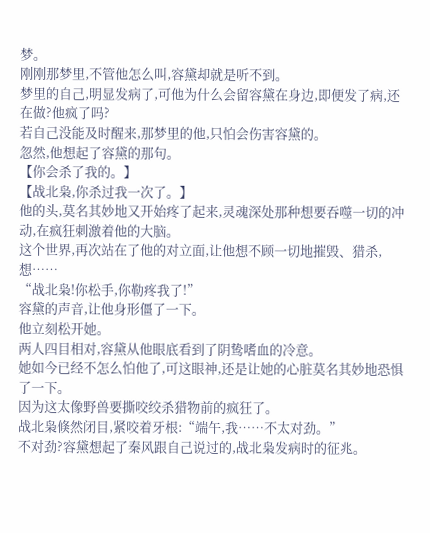梦。
刚刚那梦里,不管他怎么叫,容黛却就是听不到。
梦里的自己,明显发病了,可他为什么会留容黛在身边,即便发了病,还在做?他疯了吗?
若自己没能及时醒来,那梦里的他,只怕会伤害容黛的。
忽然,他想起了容黛的那句。
【你会杀了我的。】
【战北枭,你杀过我一次了。】
他的头,莫名其妙地又开始疼了起来,灵魂深处那种想要吞噬一切的冲动,在疯狂刺激着他的大脑。
这个世界,再次站在了他的对立面,让他想不顾一切地摧毁、猎杀,想……
“战北枭!你松手,你勒疼我了!”
容黛的声音,让他身形僵了一下。
他立刻松开她。
两人四目相对,容黛从他眼底看到了阴鸷嗜血的冷意。
她如今已经不怎么怕他了,可这眼神,还是让她的心脏莫名其妙地恐惧了一下。
因为这太像野兽要撕咬绞杀猎物前的疯狂了。
战北枭倏然闭目,紧咬着牙根:“端午,我……不太对劲。”
不对劲?容黛想起了秦风跟自己说过的,战北枭发病时的征兆。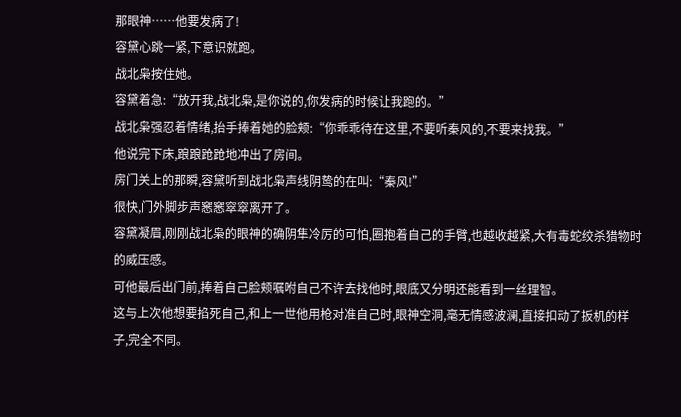那眼神……他要发病了!
容黛心跳一紧,下意识就跑。
战北枭按住她。
容黛着急:“放开我,战北枭,是你说的,你发病的时候让我跑的。”
战北枭强忍着情绪,抬手捧着她的脸颊:“你乖乖待在这里,不要听秦风的,不要来找我。”
他说完下床,踉踉跄跄地冲出了房间。
房门关上的那瞬,容黛听到战北枭声线阴鸷的在叫:“秦风!”
很快,门外脚步声窸窸窣窣离开了。
容黛凝眉,刚刚战北枭的眼神的确阴隼冷厉的可怕,圈抱着自己的手臂,也越收越紧,大有毒蛇绞杀猎物时的威压感。
可他最后出门前,捧着自己脸颊嘱咐自己不许去找他时,眼底又分明还能看到一丝理智。
这与上次他想要掐死自己,和上一世他用枪对准自己时,眼神空洞,毫无情感波澜,直接扣动了扳机的样子,完全不同。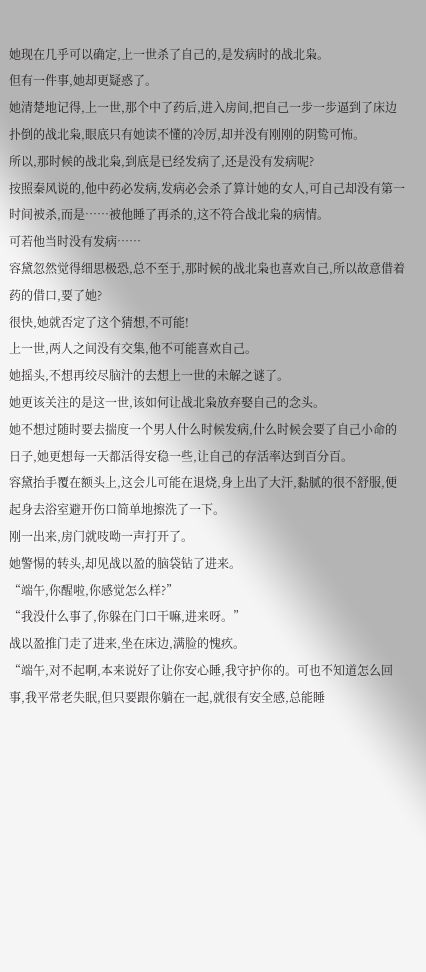她现在几乎可以确定,上一世杀了自己的,是发病时的战北枭。
但有一件事,她却更疑惑了。
她清楚地记得,上一世,那个中了药后,进入房间,把自己一步一步逼到了床边扑倒的战北枭,眼底只有她读不懂的冷厉,却并没有刚刚的阴鸷可怖。
所以,那时候的战北枭,到底是已经发病了,还是没有发病呢?
按照秦风说的,他中药必发病,发病必会杀了算计她的女人,可自己却没有第一时间被杀,而是……被他睡了再杀的,这不符合战北枭的病情。
可若他当时没有发病……
容黛忽然觉得细思极恐,总不至于,那时候的战北枭也喜欢自己,所以故意借着药的借口,要了她?
很快,她就否定了这个猜想,不可能!
上一世,两人之间没有交集,他不可能喜欢自己。
她摇头,不想再绞尽脑汁的去想上一世的未解之谜了。
她更该关注的是这一世,该如何让战北枭放弃娶自己的念头。
她不想过随时要去揣度一个男人什么时候发病,什么时候会要了自己小命的日子,她更想每一天都活得安稳一些,让自己的存活率达到百分百。
容黛抬手覆在额头上,这会儿可能在退烧,身上出了大汗,黏腻的很不舒服,便起身去浴室避开伤口简单地擦洗了一下。
刚一出来,房门就吱呦一声打开了。
她警惕的转头,却见战以盈的脑袋钻了进来。
“端午,你醒啦,你感觉怎么样?”
“我没什么事了,你躲在门口干嘛,进来呀。”
战以盈推门走了进来,坐在床边,满脸的愧疚。
“端午,对不起啊,本来说好了让你安心睡,我守护你的。可也不知道怎么回事,我平常老失眠,但只要跟你躺在一起,就很有安全感,总能睡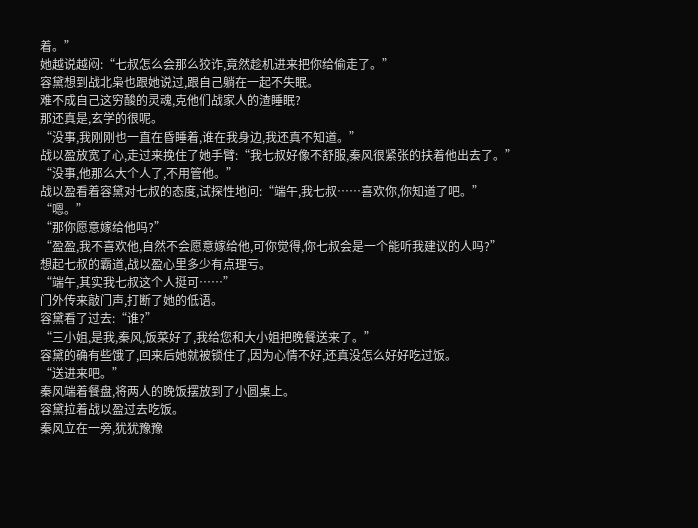着。”
她越说越闷:“七叔怎么会那么狡诈,竟然趁机进来把你给偷走了。”
容黛想到战北枭也跟她说过,跟自己躺在一起不失眠。
难不成自己这穷酸的灵魂,克他们战家人的渣睡眠?
那还真是,玄学的很呢。
“没事,我刚刚也一直在昏睡着,谁在我身边,我还真不知道。”
战以盈放宽了心,走过来挽住了她手臂:“我七叔好像不舒服,秦风很紧张的扶着他出去了。”
“没事,他那么大个人了,不用管他。”
战以盈看着容黛对七叔的态度,试探性地问:“端午,我七叔……喜欢你,你知道了吧。”
“嗯。”
“那你愿意嫁给他吗?”
“盈盈,我不喜欢他,自然不会愿意嫁给他,可你觉得,你七叔会是一个能听我建议的人吗?”
想起七叔的霸道,战以盈心里多少有点理亏。
“端午,其实我七叔这个人挺可……”
门外传来敲门声,打断了她的低语。
容黛看了过去:“谁?”
“三小姐,是我,秦风,饭菜好了,我给您和大小姐把晚餐送来了。”
容黛的确有些饿了,回来后她就被锁住了,因为心情不好,还真没怎么好好吃过饭。
“送进来吧。”
秦风端着餐盘,将两人的晚饭摆放到了小圆桌上。
容黛拉着战以盈过去吃饭。
秦风立在一旁,犹犹豫豫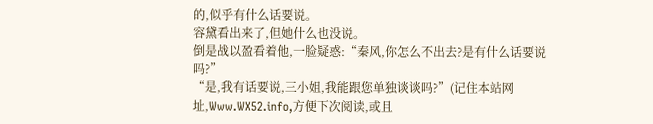的,似乎有什么话要说。
容黛看出来了,但她什么也没说。
倒是战以盈看着他,一脸疑惑:“秦风,你怎么不出去?是有什么话要说吗?”
“是,我有话要说,三小姐,我能跟您单独谈谈吗?”(记住本站网址,Www.WX52.info,方便下次阅读,或且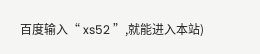百度输入“ xs52 ”,就能进入本站)